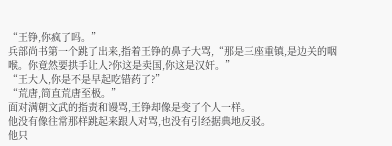“王铮,你疯了吗。”
兵部尚书第一个跳了出来,指着王铮的鼻子大骂,“那是三座重镇,是边关的咽喉。你竟然要拱手让人?你这是卖国,你这是汉奸。”
“王大人,你是不是早起吃错药了?”
“荒唐,简直荒唐至极。”
面对满朝文武的指责和谩骂,王铮却像是变了个人一样。
他没有像往常那样跳起来跟人对骂,也没有引经据典地反驳。
他只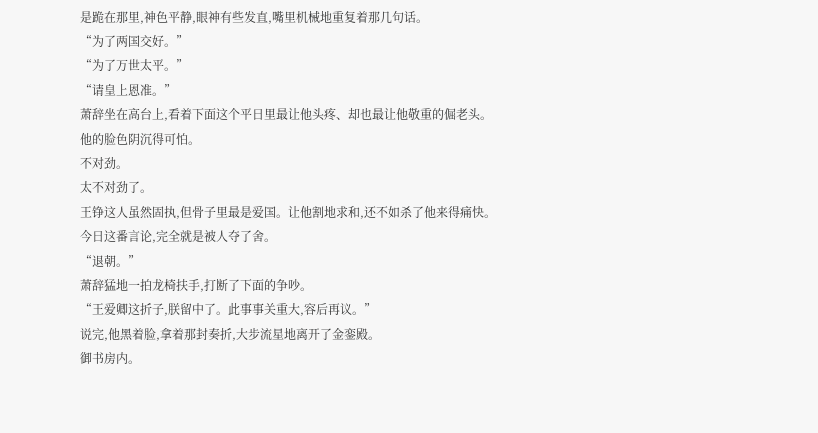是跪在那里,神色平静,眼神有些发直,嘴里机械地重复着那几句话。
“为了两国交好。”
“为了万世太平。”
“请皇上恩准。”
萧辞坐在高台上,看着下面这个平日里最让他头疼、却也最让他敬重的倔老头。
他的脸色阴沉得可怕。
不对劲。
太不对劲了。
王铮这人虽然固执,但骨子里最是爱国。让他割地求和,还不如杀了他来得痛快。
今日这番言论,完全就是被人夺了舍。
“退朝。”
萧辞猛地一拍龙椅扶手,打断了下面的争吵。
“王爱卿这折子,朕留中了。此事事关重大,容后再议。”
说完,他黑着脸,拿着那封奏折,大步流星地离开了金銮殿。
御书房内。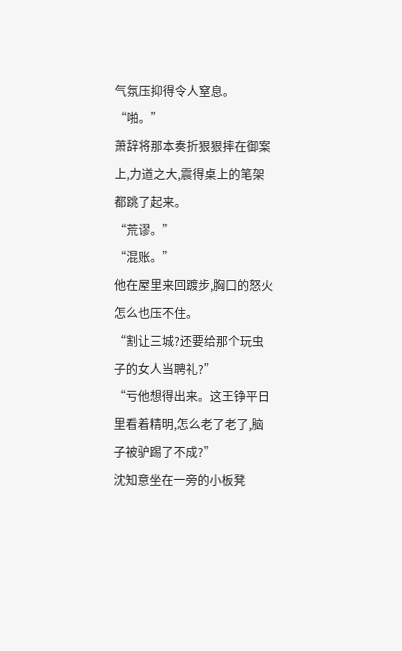气氛压抑得令人窒息。
“啪。”
萧辞将那本奏折狠狠摔在御案上,力道之大,震得桌上的笔架都跳了起来。
“荒谬。”
“混账。”
他在屋里来回踱步,胸口的怒火怎么也压不住。
“割让三城?还要给那个玩虫子的女人当聘礼?”
“亏他想得出来。这王铮平日里看着精明,怎么老了老了,脑子被驴踢了不成?”
沈知意坐在一旁的小板凳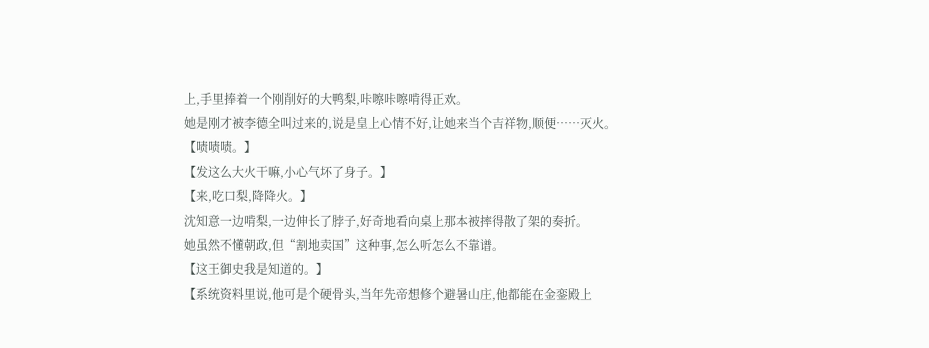上,手里捧着一个刚削好的大鸭梨,咔嚓咔嚓啃得正欢。
她是刚才被李德全叫过来的,说是皇上心情不好,让她来当个吉祥物,顺便……灭火。
【啧啧啧。】
【发这么大火干嘛,小心气坏了身子。】
【来,吃口梨,降降火。】
沈知意一边啃梨,一边伸长了脖子,好奇地看向桌上那本被摔得散了架的奏折。
她虽然不懂朝政,但“割地卖国”这种事,怎么听怎么不靠谱。
【这王御史我是知道的。】
【系统资料里说,他可是个硬骨头,当年先帝想修个避暑山庄,他都能在金銮殿上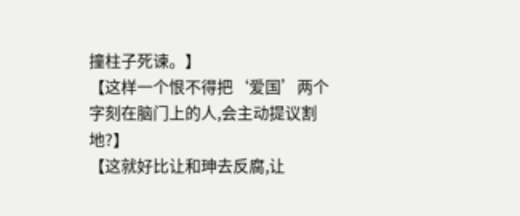撞柱子死谏。】
【这样一个恨不得把‘爱国’两个字刻在脑门上的人,会主动提议割地?】
【这就好比让和珅去反腐,让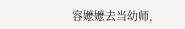容嬷嬷去当幼师,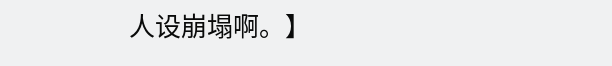人设崩塌啊。】